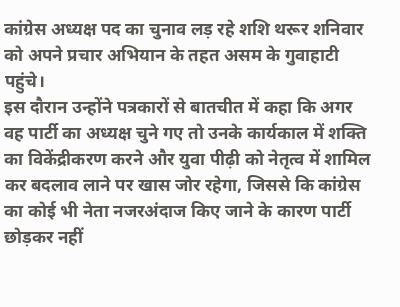कांग्रेस अध्यक्ष पद का चुनाव लड़ रहे शशि थरूर शनिवार को अपने प्रचार अभियान के तहत असम के गुवाहाटी पहुंचे।
इस दौरान उन्होंने पत्रकारों से बातचीत में कहा कि अगर वह पार्टी का अध्यक्ष चुने गए तो उनके कार्यकाल में शक्ति का विकेंद्रीकरण करने और युवा पीढ़ी को नेतृत्व में शामिल कर बदलाव लाने पर खास जोर रहेगा, जिससे कि कांग्रेस का कोई भी नेता नजरअंदाज किए जाने के कारण पार्टी छोड़कर नहीं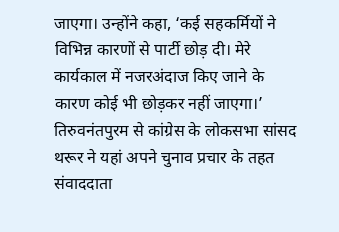जाएगा। उन्होंने कहा, ‘कई सहकर्मियों ने विभिन्न कारणों से पार्टी छोड़ दी। मेरे कार्यकाल में नजरअंदाज किए जाने के कारण कोई भी छोड़कर नहीं जाएगा।’
तिरुवनंतपुरम से कांग्रेस के लोकसभा सांसद थरूर ने यहां अपने चुनाव प्रचार के तहत संवाददाता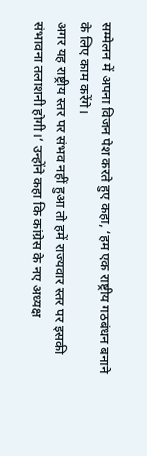सम्मेलन में अपना विजन पेश करते हुए कहा, ‘हम एक राष्ट्रीय गठबंधन बनाने के लिए काम करेंगे।
अगर यह राष्ट्रीय स्तर पर संभव नहीं हुआ तो हमें राज्यवार स्तर पर इसकी संभावना तलाशनी होगी।’ उन्होंने कहा कि कांग्रेस के नए अध्यक्ष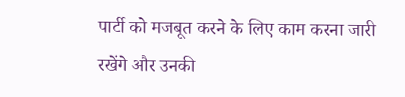पार्टी को मजबूत करने के लिए काम करना जारी रखेंगे और उनकी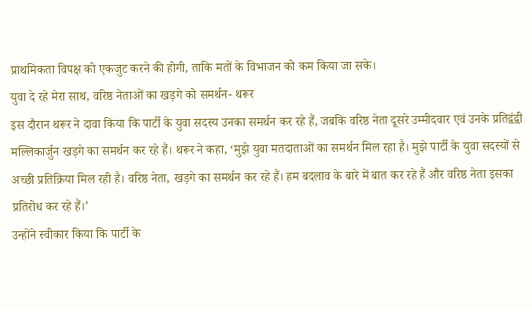प्राथमिकता विपक्ष को एकजुट करने की होगी, ताकि मतों के विभाजन को कम किया जा सके।
युवा दे रहे मेरा साथ, वरिष्ठ नेताओं का खड़गे को समर्थन- थरूर
इस दौरान थरूर ने दावा किया कि पार्टी के युवा सदस्य उनका समर्थन कर रहे हैं, जबकि वरिष्ठ नेता दूसरे उम्मीदवार एवं उनके प्रतिद्वंद्वी मल्लिकार्जुन खड़गे का समर्थन कर रहे हैं। थरूर ने कहा, ‘मुझे युवा मतदाताओं का समर्थन मिल रहा है। मुझे पार्टी के युवा सदस्यों से अच्छी प्रतिक्रिया मिल रही है। वरिष्ठ नेता, खड़गे का समर्थन कर रहे हैं। हम बदलाव के बारे में बात कर रहे हैं और वरिष्ठ नेता इसका प्रतिरोध कर रहे हैं।’
उन्होंने स्वीकार किया कि पार्टी के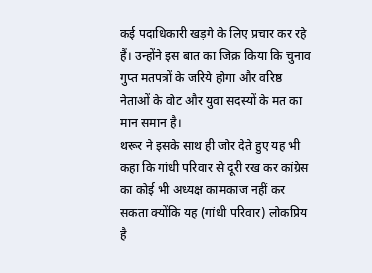कई पदाधिकारी खड़गे के लिए प्रचार कर रहे हैं। उन्होंने इस बात का जिक्र किया कि चुनाव गुप्त मतपत्रों के जरिये होगा और वरिष्ठ नेताओं के वोट और युवा सदस्यों के मत का मान समान है।
थरूर ने इसके साथ ही जोर देते हुए यह भी कहा कि गांधी परिवार से दूरी रख कर कांग्रेस का कोई भी अध्यक्ष कामकाज नहीं कर सकता क्योंकि यह (गांधी परिवार) लोकप्रिय है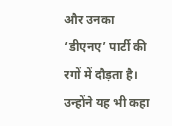और उनका ‘डीएनए’ पार्टी की रगों में दौड़ता है।
उन्होंने यह भी कहा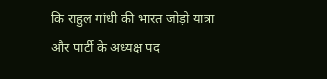कि राहुल गांधी की भारत जोड़ो यात्रा और पार्टी के अध्यक्ष पद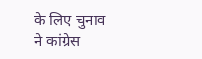के लिए चुनाव ने कांग्रेस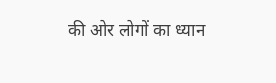की ओर लोगों का ध्यान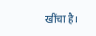खींचा है।